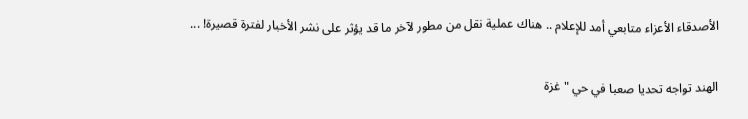الأصدقاء الأعزاء متابعي أمد للإعلام .. هناك عملية نقل من مطور لآخر ما قد يؤثر على نشر الأخبار لفترة قصيرة! ...

الهند تواجه تحديا صعبا في حي "غزة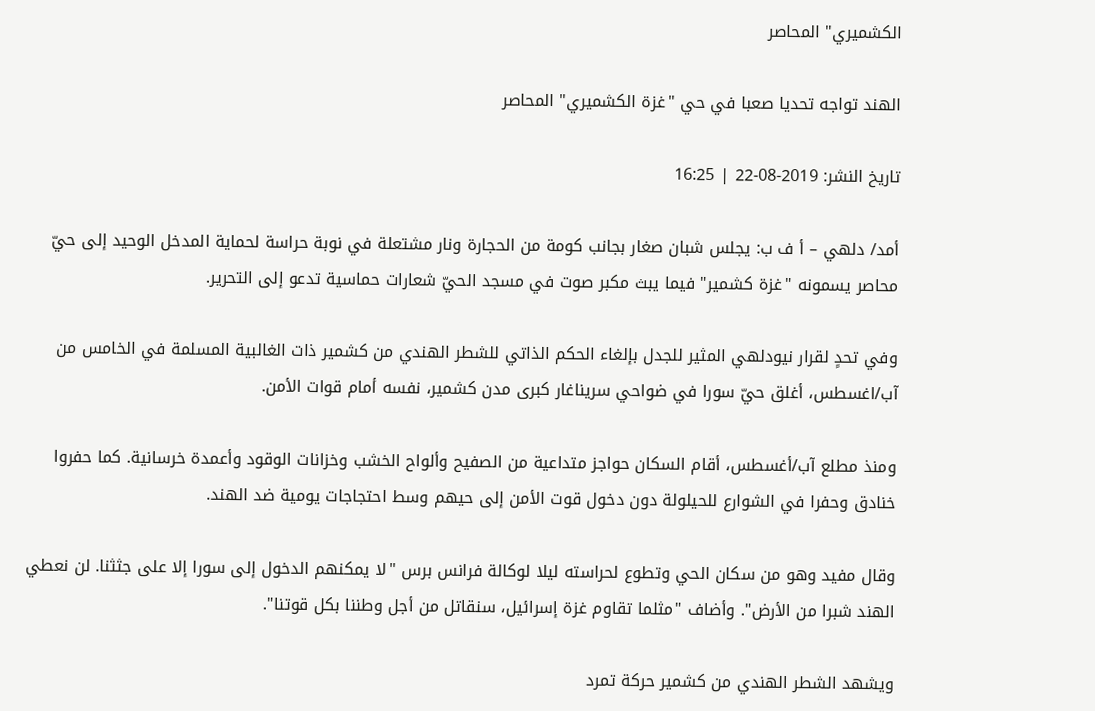الكشميري" المحاصر

الهند تواجه تحديا صعبا في حي "غزة الكشميري" المحاصر

تاريخ النشر: 2019-08-22 | 16:25

أمد/ دلهي – أ ف ب: يجلس شبان صغار بجانب كومة من الحجارة ونار مشتعلة في نوبة حراسة لحماية المدخل الوحيد إلى حيّ محاصر يسمونه "غزة كشمير" فيما يبث مكبر صوت في مسجد الحيّ شعارات حماسية تدعو إلى التحرير.

وفي تحدٍ لقرار نيودلهي المثير للجدل بإلغاء الحكم الذاتي للشطر الهندي من كشمير ذات الغالبية المسلمة في الخامس من آب/اغسطس، أغلق حيّ سورا في ضواحي سريناغار كبرى مدن كشمير، نفسه أمام قوات الأمن.

ومنذ مطلع آب/أغسطس، أقام السكان حواجز متداعية من الصفيح وألواح الخشب وخزانات الوقود وأعمدة خرسانية. كما حفروا خنادق وحفرا في الشوارع للحيلولة دون دخول قوت الأمن إلى حيهم وسط احتجاجات يومية ضد الهند.

وقال مفيد وهو من سكان الحي وتطوع لحراسته ليلا لوكالة فرانس برس "لا يمكنهم الدخول إلى سورا إلا على جثثنا. لن نعطي الهند شبرا من الأرض". وأضاف "مثلما تقاوم غزة إسرائيل، سنقاتل من أجل وطننا بكل قوتنا".

ويشهد الشطر الهندي من كشمير حركة تمرد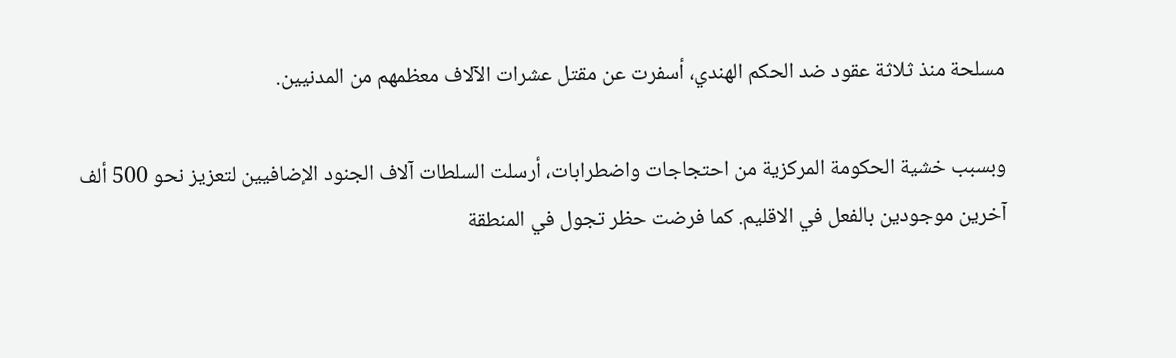مسلحة منذ ثلاثة عقود ضد الحكم الهندي، أسفرت عن مقتل عشرات الآلاف معظمهم من المدنيين.

وبسبب خشية الحكومة المركزية من احتجاجات واضطرابات، أرسلت السلطات آلاف الجنود الإضافيين لتعزيز نحو 500 ألف آخرين موجودين بالفعل في الاقليم. كما فرضت حظر تجول في المنطقة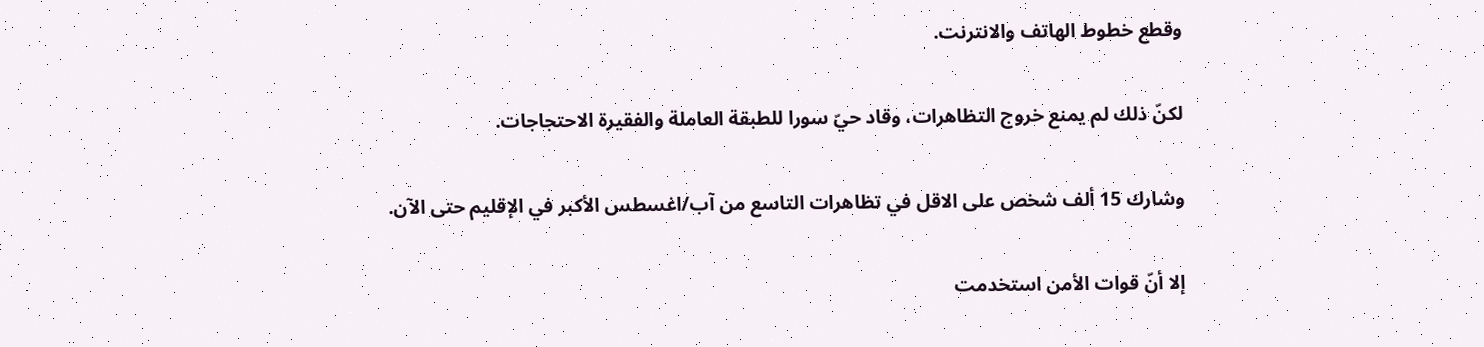وقطع خطوط الهاتف والانترنت.

لكنّ ذلك لم يمنع خروج التظاهرات، وقاد حيّ سورا للطبقة العاملة والفقيرة الاحتجاجات.

وشارك 15 ألف شخص على الاقل في تظاهرات التاسع من آب/اغسطس الأكبر في الإقليم حتى الآن.

إلا أنّ قوات الأمن استخدمت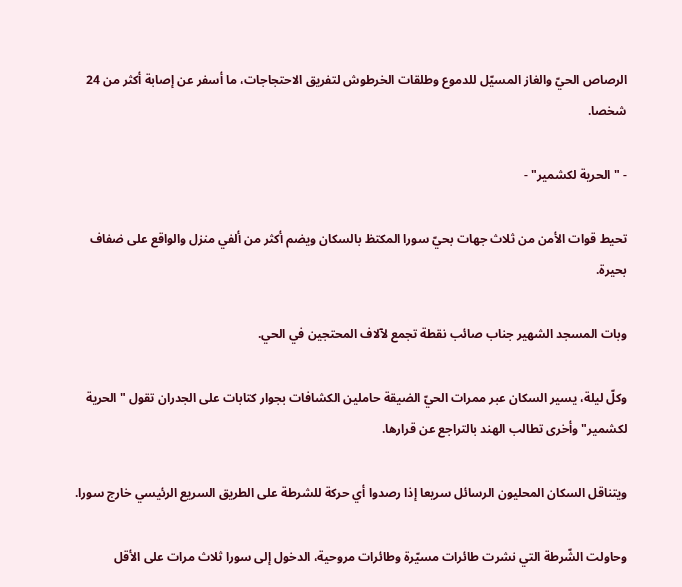الرصاص الحيّ والغاز المسيّل للدموع وطلقات الخرطوش لتفريق الاحتجاجات، ما أسفر عن إصابة أكثر من 24 شخصا.

- "الحرية لكشمير" -

تحيط قوات الأمن من ثلاث جهات بحيّ سورا المكتظ بالسكان ويضم أكثر من ألفي منزل والواقع على ضفاف بحيرة.

وبات المسجد الشهير جناب صائب نقطة تجمع لآلاف المحتجين في الحي.

وكلّ ليلة، يسير السكان عبر ممرات الحيّ الضيقة حاملين الكشافات بجوار كتابات على الجدران تقول "الحرية لكشمير" وأخرى تطالب الهند بالتراجع عن قرارها.

ويتناقل السكان المحليون الرسائل سريعا إذا رصدوا أي حركة للشرطة على الطريق السريع الرئيسي خارج سورا.

وحاولت الشّرطة التي نشرت طائرات مسيّرة وطائرات مروحية، الدخول إلى سورا ثلاث مرات على الأقل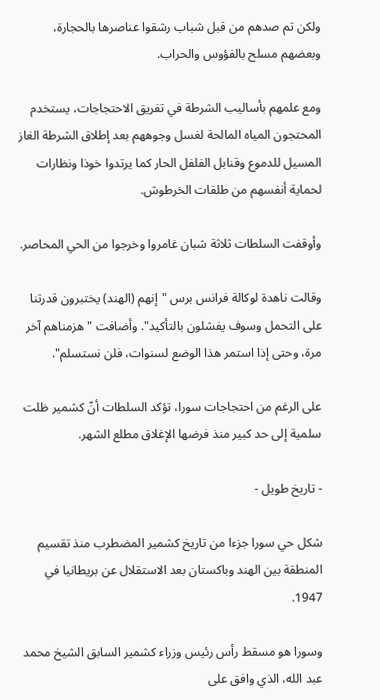ولكن تم صدهم من قبل شباب رشقوا عناصرها بالحجارة، وبعضهم مسلح بالفؤوس والحراب.

ومع علمهم بأساليب الشرطة في تفريق الاحتجاجات، يستخدم المحتجون المياه المالحة لغسل وجوههم بعد إطلاق الشرطة الغاز المسيل للدموع وقنابل الفلفل الحار كما يرتدوا خوذا ونظارات لحماية أنفسهم من طلقات الخرطوش.

وأوقفت السلطات ثلاثة شبان غامروا وخرجوا من الحي المحاصر.

وقالت ناهدة لوكالة فرانس برس "إنهم (الهند) يختبرون قدرتنا على التحمل وسوف يفشلون بالتأكيد". وأضافت "هزمناهم آخر مرة، وحتى إذا استمر هذا الوضع لسنوات، فلن نستسلم".

على الرغم من احتجاجات سورا، تؤكد السلطات أنّ كشمير ظلت سلمية إلى حد كبير منذ فرضها الإغلاق مطلع الشهر.

- تاريخ طويل -

شكل حي سورا جزءا من تاريخ كشمير المضطرب منذ تقسيم المنطقة بين الهند وباكستان بعد الاستقلال عن بريطانيا في 1947.

وسورا هو مسقط رأس رئيس وزراء كشمير السابق الشيخ محمد عبد الله، الذي وافق على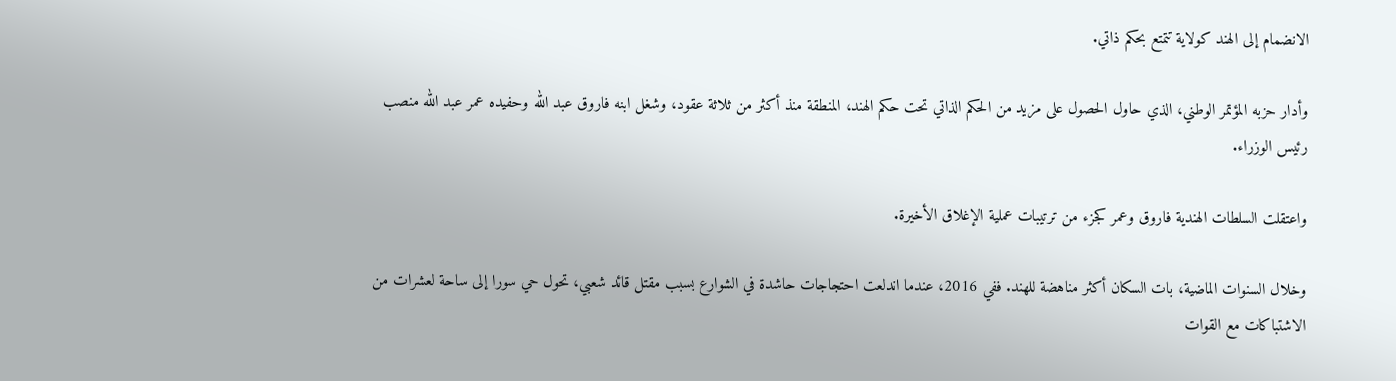الانضمام إلى الهند كولاية تتمتع بحكم ذاتي.

وأدار حزبه المؤتمر الوطني، الذي حاول الحصول على مزيد من الحكم الذاتي تحت حكم الهند، المنطقة منذ أكثر من ثلاثة عقود، وشغل ابنه فاروق عبد الله وحفيده عمر عبد الله منصب رئيس الوزراء.

واعتقلت السلطات الهندية فاروق وعمر كجزء من ترتيبات عملية الإغلاق الأخيرة.

وخلال السنوات الماضية، بات السكان أكثر مناهضة للهند. ففي 2016، عندما اندلعت احتجاجات حاشدة في الشوارع بسبب مقتل قائد شعبي، تحول حي سورا إلى ساحة لعشرات من الاشتباكات مع القوات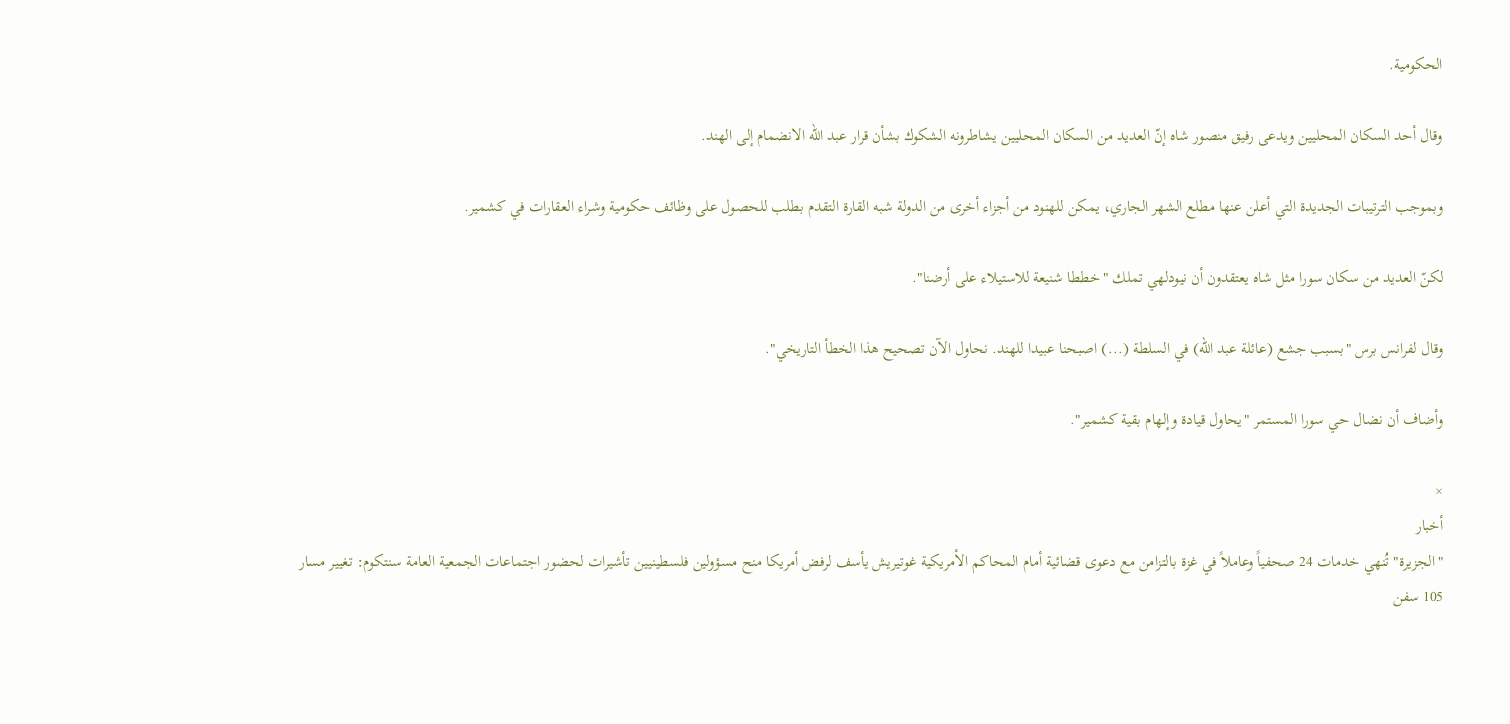الحكومية.

وقال أحد السكان المحليين ويدعى رفيق منصور شاه إنّ العديد من السكان المحليين يشاطرونه الشكوك بشأن قرار عبد الله الانضمام إلى الهند.

وبموجب الترتيبات الجديدة التي أعلن عنها مطلع الشهر الجاري، يمكن للهنود من أجزاء أخرى من الدولة شبه القارة التقدم بطلب للحصول على وظائف حكومية وشراء العقارات في كشمير.

لكنّ العديد من سكان سورا مثل شاه يعتقدون أن نيودلهي تملك "خططا شنيعة للاستيلاء على أرضنا".

وقال لفرانس برس "بسبب جشع (عائلة عبد الله) في السلطة (...) اصبحنا عبيدا للهند. نحاول الآن تصحيح هذا الخطأ التاريخي".

وأضاف أن نضال حي سورا المستمر "يحاول قيادة وإلهام بقية كشمير".

×
أخبار
"الجزيرة" تُنهي خدمات 24 صحفياً وعاملاً في غزة بالتزامن مع دعوى قضائية أمام المحاكم الأمريكية غوتيريش يأسف لرفض أمريكا منح مسؤولين فلسطينيين تأشيرات لحضور اجتماعات الجمعية العامة سنتكوم: تغيير مسار 105 سفن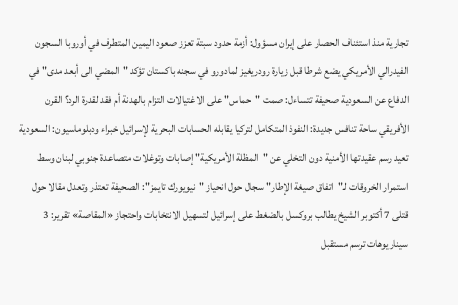تجارية منذ استئناف الحصار على إيران مسؤول: أزمة حدود سبتة تعزز صعود اليمين المتطرف في أوروبا السجون الفيدرالي الأمريكي يضع شرطا قبل زيارة رودريغيز لمادورو في سجنه باكستان تؤكد "المضي الى أبعد مدى" في الدفاع عن السعودية صحيفة تتساءل: صمت "حماس" على الاغتيالات التزام بالهدنة أم فقد لقدرة الرد؟ القرن الأفريقي ساحة تنافس جديدة: النفوذ المتكامل لتركيا يقابله الحسابات البحرية لإسرائيل خبراء ودبلوماسيون: السعودية تعيد رسم عقيدتها الأمنية دون التخلي عن "المظلة الأمريكية" إصابات وتوغلات متصاعدة جنوبي لبنان وسط استمرار الخروقات لـ"اتفاق صيغة الإطار" سجال حول انحياز "نيويورك تايمز": الصحيفة تعتذر وتعدل مقالا حول قتلى 7 أكتوبر الشيخ يطالب بروكسل بالضغط على إسرائيل لتسهيل الانتخابات واحتجاز «المقاصة» تقرير: 3 سيناريوهات ترسم مستقبل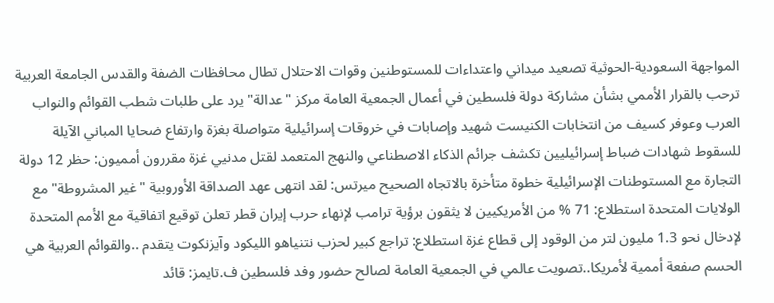المواجهة السعودية-الحوثية تصعيد ميداني واعتداءات للمستوطنين وقوات الاحتلال تطال محافظات الضفة والقدس الجامعة العربية ترحب بالقرار الأممي بشأن مشاركة دولة فلسطين في أعمال الجمعية العامة مركز "عدالة" يرد على طلبات شطب القوائم والنواب العرب وعوفر كسيف من انتخابات الكنيست شهيد وإصابات في خروقات إسرائيلية متواصلة بغزة وارتفاع ضحايا المباني الآيلة للسقوط شهادات ضباط إسرائيليين تكشف جرائم الذكاء الاصطناعي والنهج المتعمد لقتل مدنيي غزة مقررون أمميون: حظر 12 دولة التجارة مع المستوطنات الإسرائيلية خطوة متأخرة بالاتجاه الصحيح ميرتس: لقد انتهى عهد الصداقة الأوروبية "غير المشروطة" مع الولايات المتحدة استطلاع: 71 % من الأمريكيين لا يثقون برؤية ترامب لإنهاء حرب إيران قطر تعلن توقيع اتفاقية مع الأمم المتحدة لإدخال نحو 1.3 مليون لتر من الوقود إلى قطاع غزة استطلاع: تراجع كبير لحزب نتنياهو الليكود وآيزنكوت يتقدم ..والقوائم العربية هي الحسم صفعة أممية لأمريكا..تصويت عالمي في الجمعية العامة لصالح حضور وفد فلسطين ف.تايمز: قائد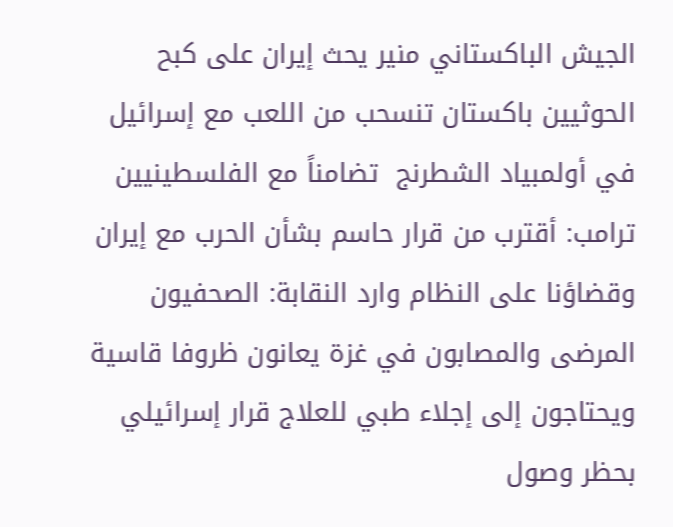الجيش الباكستاني منير يحث إيران على كبح الحوثيين باكستان تنسحب من اللعب مع إسرائيل في أولمبياد الشطرنج  تضامناً مع الفلسطينيين ترامب: أقترب من قرار حاسم بشأن الحرب مع إيران وقضاؤنا على النظام وارد النقابة: الصحفيون المرضى والمصابون في غزة يعانون ظروفا قاسية ويحتاجون إلى إجلاء طبي للعلاج قرار إسرائيلي بحظر وصول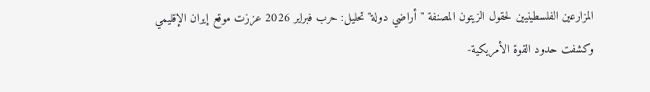المزارعين الفلسطينيين لحقول الزيتون المصنفة "أراضي دولة" تحليل: حرب فبراير 2026 عززت موقع إيران الإقليمي وكشفت حدود القوة الأمريكية-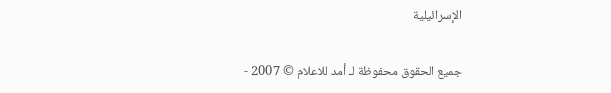الإسرائيلية

جميع الحقوق محفوظة لـ أمد للاعلام © 2007 -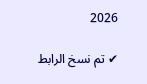2026

✔ تم نسخ الرابط